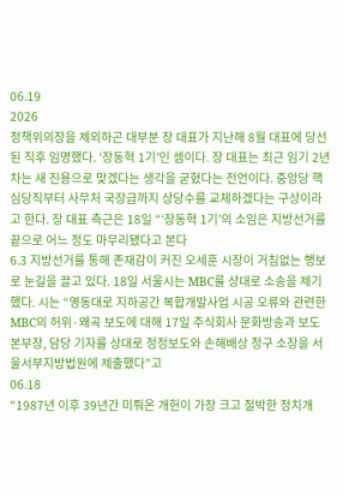06.19
2026
정책위의장을 제외하곤 대부분 장 대표가 지난해 8월 대표에 당선된 직후 임명했다. ‘장동혁 1기’인 셈이다. 장 대표는 최근 임기 2년차는 새 진용으로 맞겠다는 생각을 굳혔다는 전언이다. 중앙당 핵심당직부터 사무처 국장급까지 상당수를 교체하겠다는 구상이라고 한다. 장 대표 측근은 18일 “‘장동혁 1기’의 소임은 지방선거를 끝으로 어느 정도 마무리됐다고 본다
6.3 지방선거를 통해 존재감이 커진 오세훈 시장이 거침없는 행보로 눈길을 끌고 있다. 18일 서울시는 MBC를 상대로 소송을 제기했다. 시는 “영동대로 지하공간 복합개발사업 시공 오류와 관련한 MBC의 허위·왜곡 보도에 대해 17일 주식회사 문화방송과 보도본부장, 담당 기자를 상대로 정정보도와 손해배상 청구 소장을 서울서부지방법원에 제출했다”고
06.18
“1987년 이후 39년간 미뤄온 개헌이 가장 크고 절박한 정치개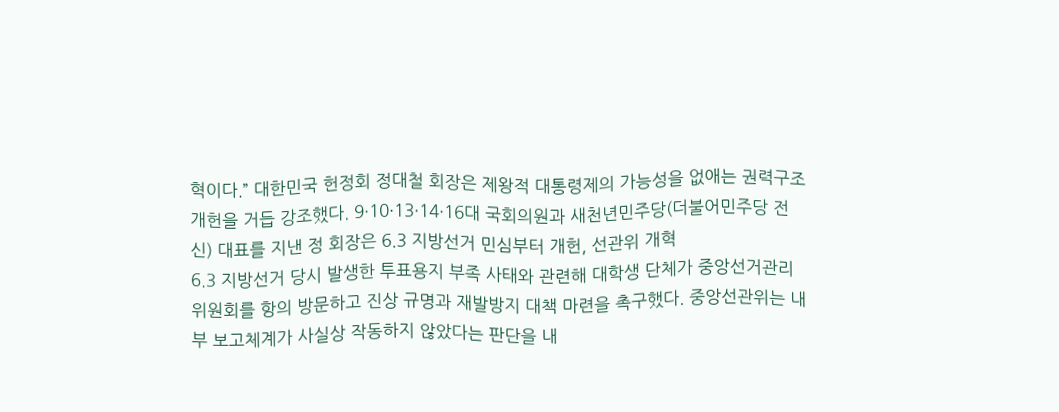혁이다.” 대한민국 헌정회 정대철 회장은 제왕적 대통령제의 가능성을 없애는 권력구조 개헌을 거듭 강조했다. 9·10·13·14·16대 국회의원과 새천년민주당(더불어민주당 전신) 대표를 지낸 정 회장은 6.3 지방선거 민심부터 개헌, 선관위 개혁
6.3 지방선거 당시 발생한 투표용지 부족 사태와 관련해 대학생 단체가 중앙선거관리위원회를 항의 방문하고 진상 규명과 재발방지 대책 마련을 촉구했다. 중앙선관위는 내부 보고체계가 사실상 작동하지 않았다는 판단을 내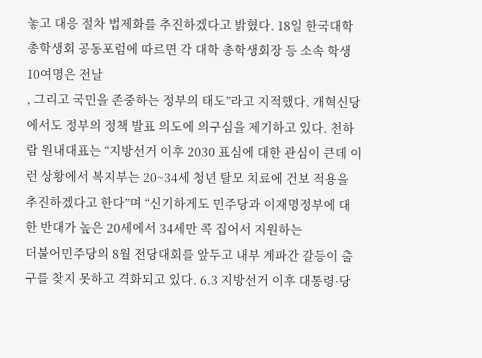놓고 대응 절차 법제화를 추진하겠다고 밝혔다. 18일 한국대학총학생회 공동포럼에 따르면 각 대학 총학생회장 등 소속 학생 10여명은 전날
, 그리고 국민을 존중하는 정부의 태도”라고 지적했다. 개혁신당에서도 정부의 정책 발표 의도에 의구심을 제기하고 있다. 천하람 원내대표는 “지방선거 이후 2030 표심에 대한 관심이 큰데 이런 상황에서 복지부는 20~34세 청년 탈모 치료에 건보 적용을 추진하겠다고 한다”며 “신기하게도 민주당과 이재명정부에 대한 반대가 높은 20세에서 34세만 콕 집어서 지원하는
더불어민주당의 8월 전당대회를 앞두고 내부 계파간 갈등이 출구를 찾지 못하고 격화되고 있다. 6.3 지방선거 이후 대통령·당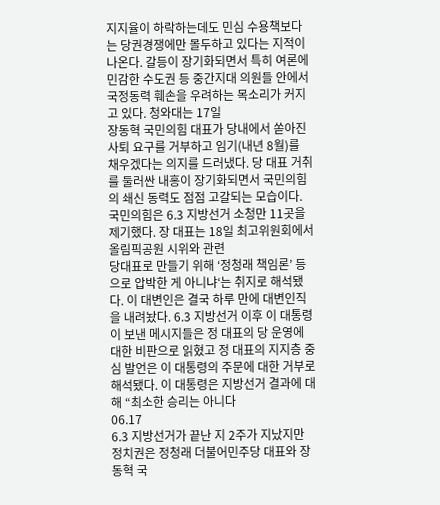지지율이 하락하는데도 민심 수용책보다는 당권경쟁에만 몰두하고 있다는 지적이 나온다. 갈등이 장기화되면서 특히 여론에 민감한 수도권 등 중간지대 의원들 안에서 국정동력 훼손을 우려하는 목소리가 커지고 있다. 청와대는 17일
장동혁 국민의힘 대표가 당내에서 쏟아진 사퇴 요구를 거부하고 임기(내년 8월)를 채우겠다는 의지를 드러냈다. 당 대표 거취를 둘러싼 내홍이 장기화되면서 국민의힘의 쇄신 동력도 점점 고갈되는 모습이다. 국민의힘은 6.3 지방선거 소청만 11곳을 제기했다. 장 대표는 18일 최고위원회에서 올림픽공원 시위와 관련
당대표로 만들기 위해 ‘정청래 책임론’ 등으로 압박한 게 아니냐‘는 취지로 해석됐다. 이 대변인은 결국 하루 만에 대변인직을 내려놨다. 6.3 지방선거 이후 이 대통령이 보낸 메시지들은 정 대표의 당 운영에 대한 비판으로 읽혔고 정 대표의 지지층 중심 발언은 이 대통령의 주문에 대한 거부로 해석됐다. 이 대통령은 지방선거 결과에 대해 “최소한 승리는 아니다
06.17
6.3 지방선거가 끝난 지 2주가 지났지만 정치권은 정청래 더불어민주당 대표와 장동혁 국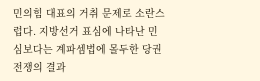민의힘 대표의 거취 문제로 소란스럽다. 지방선거 표심에 나타난 민심보다는 계파셈법에 몰두한 당권전쟁의 결과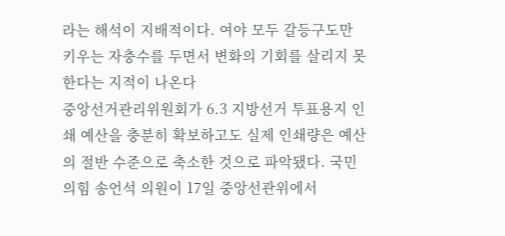라는 해석이 지배적이다. 여야 모두 갈등구도만 키우는 자충수를 두면서 변화의 기회를 살리지 못한다는 지적이 나온다
중앙선거관리위원회가 6.3 지방선거 투표용지 인쇄 예산을 충분히 확보하고도 실제 인쇄량은 예산의 절반 수준으로 축소한 것으로 파악됐다. 국민의힘 송언석 의원이 17일 중앙선관위에서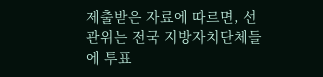제출받은 자료에 따르면, 선관위는 전국 지방자치단체들에 투표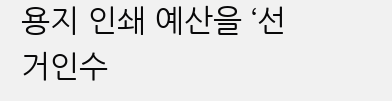용지 인쇄 예산을 ‘선거인수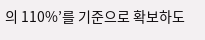의 110%’를 기준으로 확보하도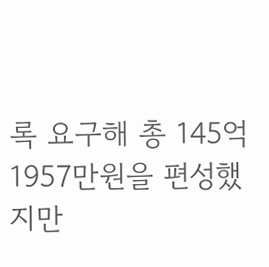록 요구해 총 145억1957만원을 편성했지만